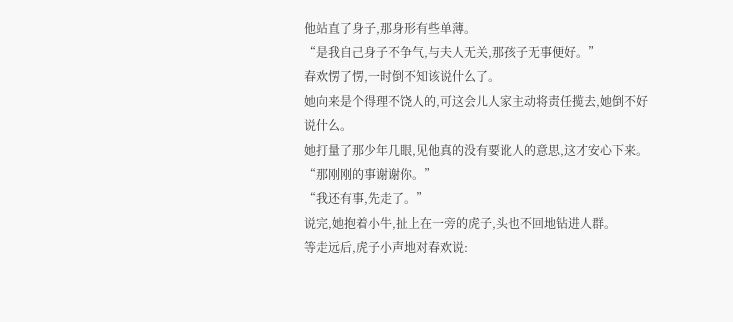他站直了身子,那身形有些单薄。
“是我自己身子不争气,与夫人无关,那孩子无事便好。”
春欢愣了愣,一时倒不知该说什么了。
她向来是个得理不饶人的,可这会儿人家主动将责任揽去,她倒不好说什么。
她打量了那少年几眼,见他真的没有要讹人的意思,这才安心下来。
“那刚刚的事谢谢你。”
“我还有事,先走了。”
说完,她抱着小牛,扯上在一旁的虎子,头也不回地钻进人群。
等走远后,虎子小声地对春欢说: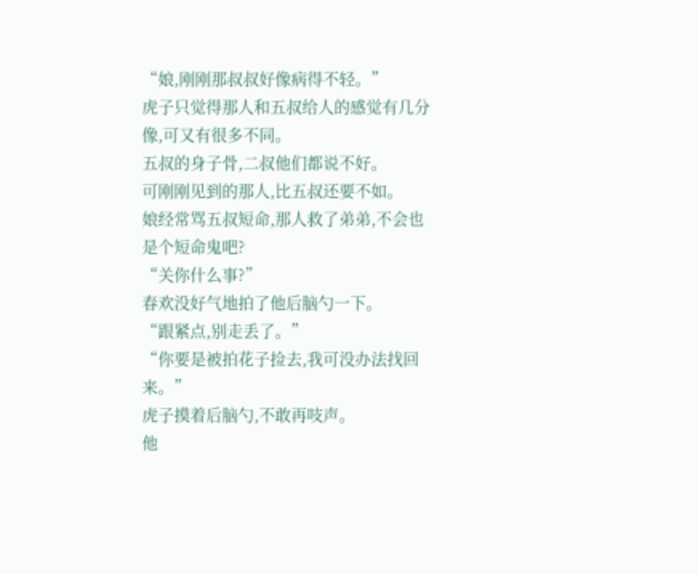“娘,刚刚那叔叔好像病得不轻。”
虎子只觉得那人和五叔给人的感觉有几分像,可又有很多不同。
五叔的身子骨,二叔他们都说不好。
可刚刚见到的那人,比五叔还要不如。
娘经常骂五叔短命,那人救了弟弟,不会也是个短命鬼吧?
“关你什么事?”
春欢没好气地拍了他后脑勺一下。
“跟紧点,别走丢了。”
“你要是被拍花子捡去,我可没办法找回来。”
虎子摸着后脑勺,不敢再吱声。
他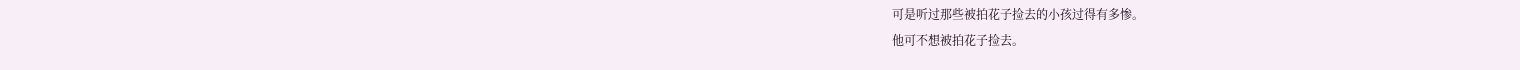可是听过那些被拍花子捡去的小孩过得有多惨。
他可不想被拍花子捡去。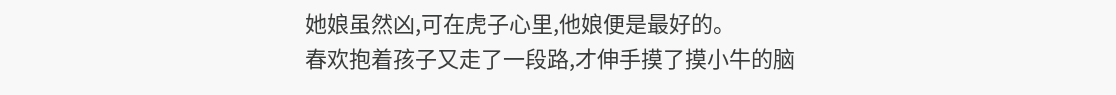她娘虽然凶,可在虎子心里,他娘便是最好的。
春欢抱着孩子又走了一段路,才伸手摸了摸小牛的脑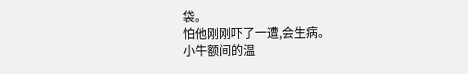袋。
怕他刚刚吓了一遭,会生病。
小牛额间的温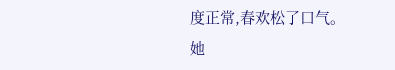度正常,春欢松了口气。
她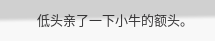低头亲了一下小牛的额头。